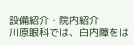設備紹介・院内紹介
川原眼科では、白内障をは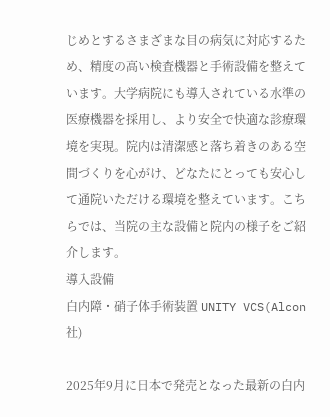じめとするさまざまな目の病気に対応するため、精度の高い検査機器と手術設備を整えています。大学病院にも導入されている水準の医療機器を採用し、より安全で快適な診療環境を実現。院内は清潔感と落ち着きのある空間づくりを心がけ、どなたにとっても安心して通院いただける環境を整えています。こちらでは、当院の主な設備と院内の様子をご紹介します。
導入設備
白内障・硝子体手術装置 UNITY VCS(Alcon社)

2025年9月に日本で発売となった最新の白内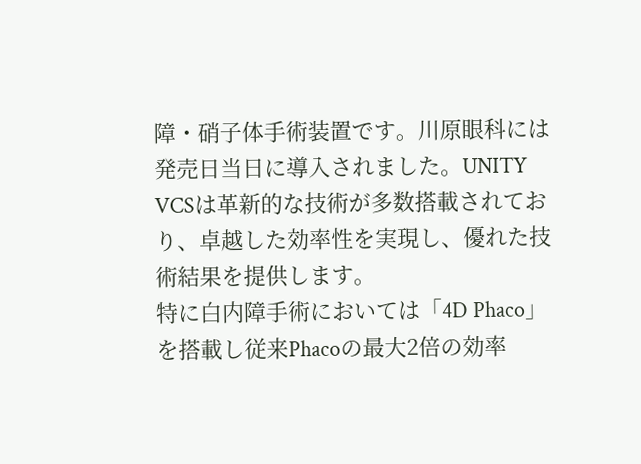障・硝子体手術装置です。川原眼科には発売日当日に導入されました。UNITY VCSは革新的な技術が多数搭載されており、卓越した効率性を実現し、優れた技術結果を提供します。
特に白内障手術においては「4D Phaco」を搭載し従来Phacoの最大2倍の効率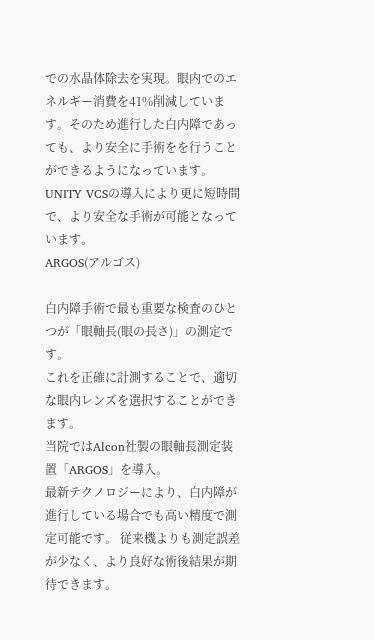での水晶体除去を実現。眼内でのエネルギー消費を41%削減しています。そのため進行した白内障であっても、より安全に手術をを行うことができるようになっています。
UNITY VCSの導入により更に短時間で、より安全な手術が可能となっています。
ARGOS(アルゴス)

白内障手術で最も重要な検査のひとつが「眼軸長(眼の長さ)」の測定です。
これを正確に計測することで、適切な眼内レンズを選択することができます。
当院ではAlcon社製の眼軸長測定装置「ARGOS」を導入。
最新テクノロジーにより、白内障が進行している場合でも高い精度で測定可能です。 従来機よりも測定誤差が少なく、より良好な術後結果が期待できます。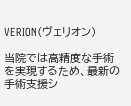VERION(ヴェリオン)

当院では高精度な手術を実現するため、最新の手術支援シ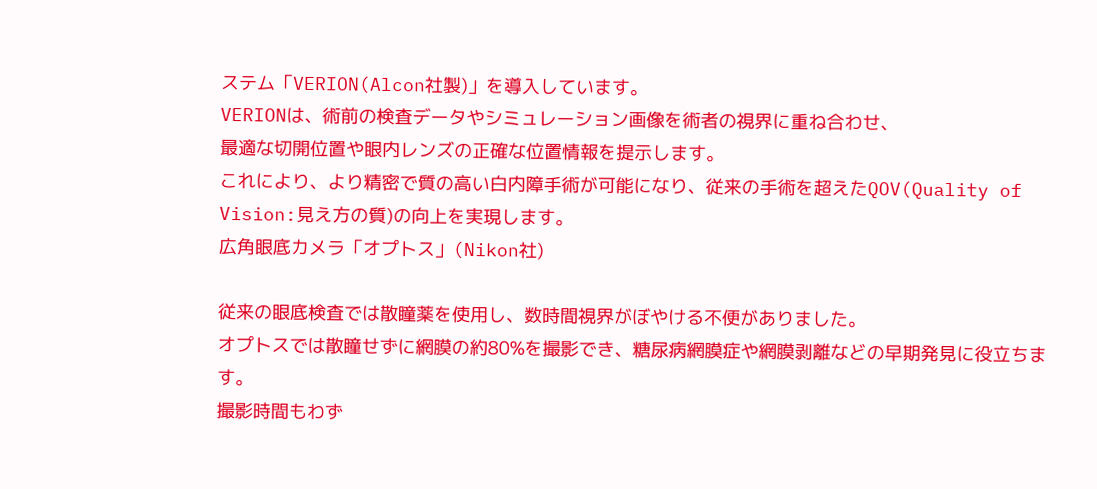ステム「VERION(Alcon社製)」を導入しています。
VERIONは、術前の検査データやシミュレーション画像を術者の視界に重ね合わせ、
最適な切開位置や眼内レンズの正確な位置情報を提示します。
これにより、より精密で質の高い白内障手術が可能になり、従来の手術を超えたQOV(Quality of Vision:見え方の質)の向上を実現します。
広角眼底カメラ「オプトス」(Nikon社)

従来の眼底検査では散瞳薬を使用し、数時間視界がぼやける不便がありました。
オプトスでは散瞳せずに網膜の約80%を撮影でき、糖尿病網膜症や網膜剥離などの早期発見に役立ちます。
撮影時間もわず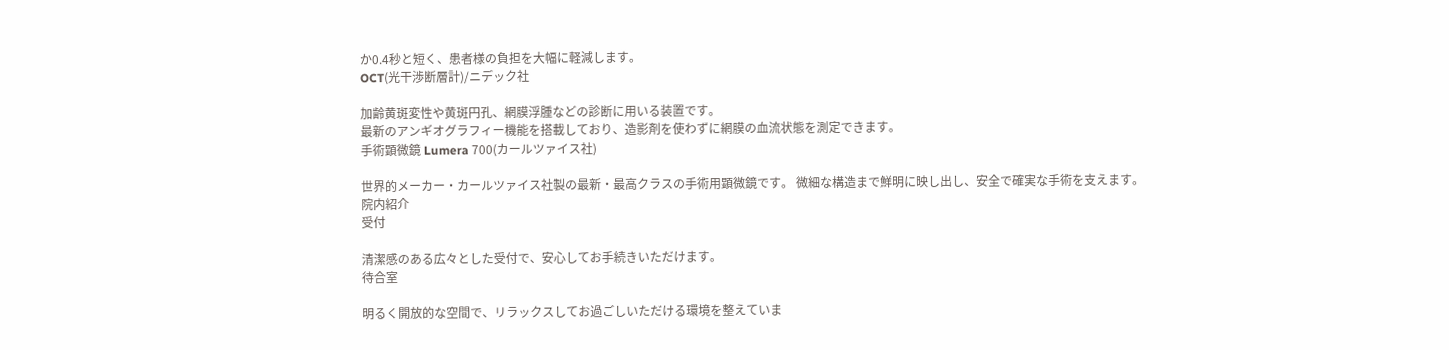か0.4秒と短く、患者様の負担を大幅に軽減します。
OCT(光干渉断層計)/ニデック社

加齢黄斑変性や黄斑円孔、網膜浮腫などの診断に用いる装置です。
最新のアンギオグラフィー機能を搭載しており、造影剤を使わずに網膜の血流状態を測定できます。
手術顕微鏡 Lumera 700(カールツァイス社)

世界的メーカー・カールツァイス社製の最新・最高クラスの手術用顕微鏡です。 微細な構造まで鮮明に映し出し、安全で確実な手術を支えます。
院内紹介
受付

清潔感のある広々とした受付で、安心してお手続きいただけます。
待合室

明るく開放的な空間で、リラックスしてお過ごしいただける環境を整えていま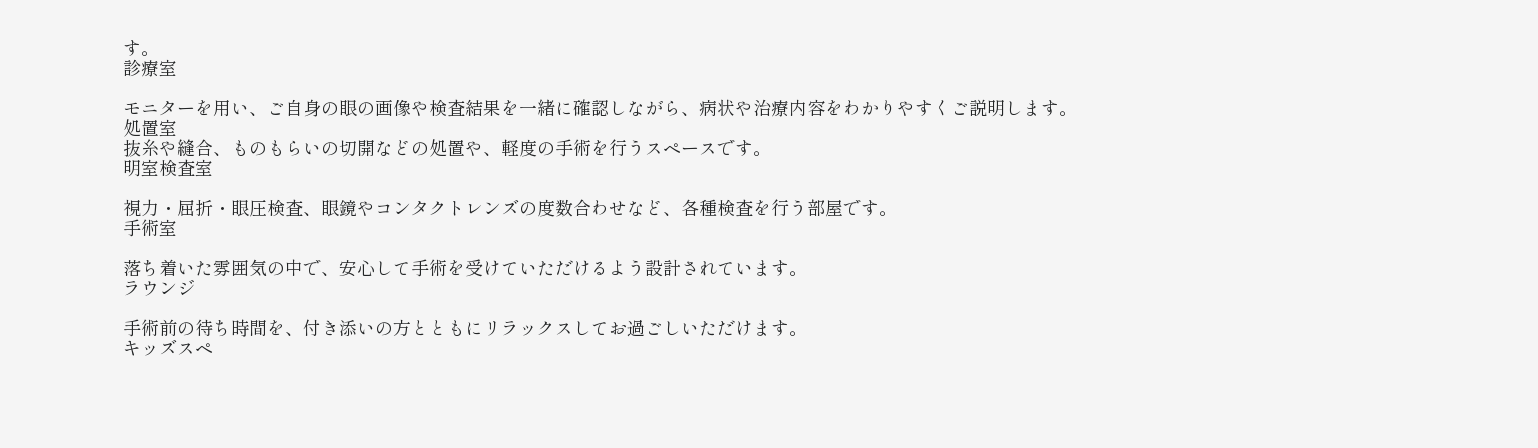す。
診療室

モニターを用い、ご自身の眼の画像や検査結果を一緒に確認しながら、病状や治療内容をわかりやすくご説明します。
処置室
抜糸や縫合、ものもらいの切開などの処置や、軽度の手術を行うスペースです。
明室検査室

視力・屈折・眼圧検査、眼鏡やコンタクトレンズの度数合わせなど、各種検査を行う部屋です。
手術室

落ち着いた雰囲気の中で、安心して手術を受けていただけるよう設計されています。
ラウンジ

手術前の待ち時間を、付き添いの方とともにリラックスしてお過ごしいただけます。
キッズスペ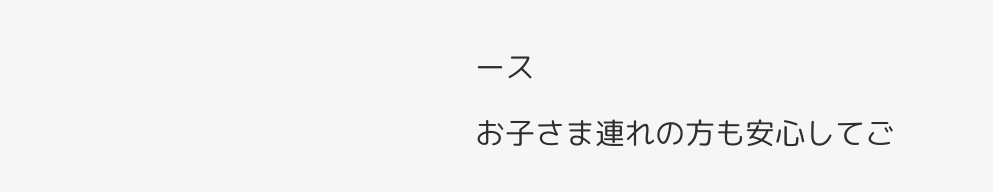ース

お子さま連れの方も安心してご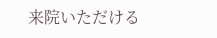来院いただける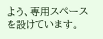よう、専用スペースを設けています。